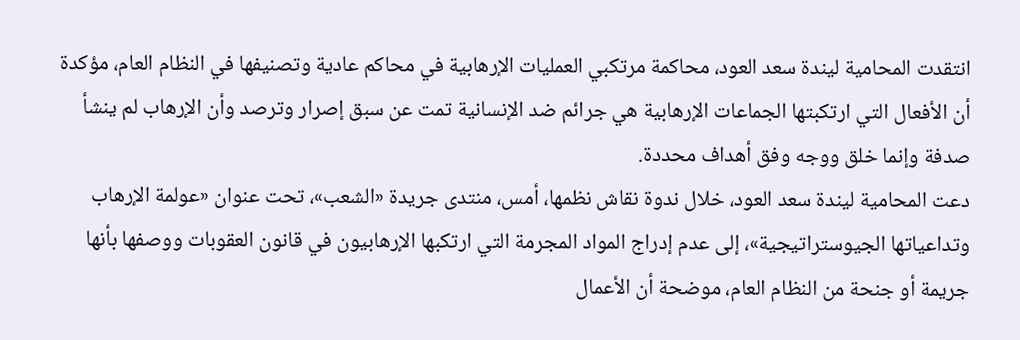انتقدت المحامية ليندة سعد العود، محاكمة مرتكبي العمليات الإرهابية في محاكم عادية وتصنيفها في النظام العام، مؤكدة أن الأفعال التي ارتكبتها الجماعات الإرهابية هي جرائم ضد الإنسانية تمت عن سبق إصرار وترصد وأن الإرهاب لم ينشأ صدفة وإنما خلق ووجه وفق أهداف محددة.
دعت المحامية ليندة سعد العود، خلال ندوة نقاش نظمها، أمس، منتدى جريدة «الشعب»، تحت عنوان «عولمة الإرهاب وتداعياتها الجيوستراتيجية»، إلى عدم إدراج المواد المجرمة التي ارتكبها الإرهابيون في قانون العقوبات ووصفها بأنها جريمة أو جنحة من النظام العام، موضحة أن الأعمال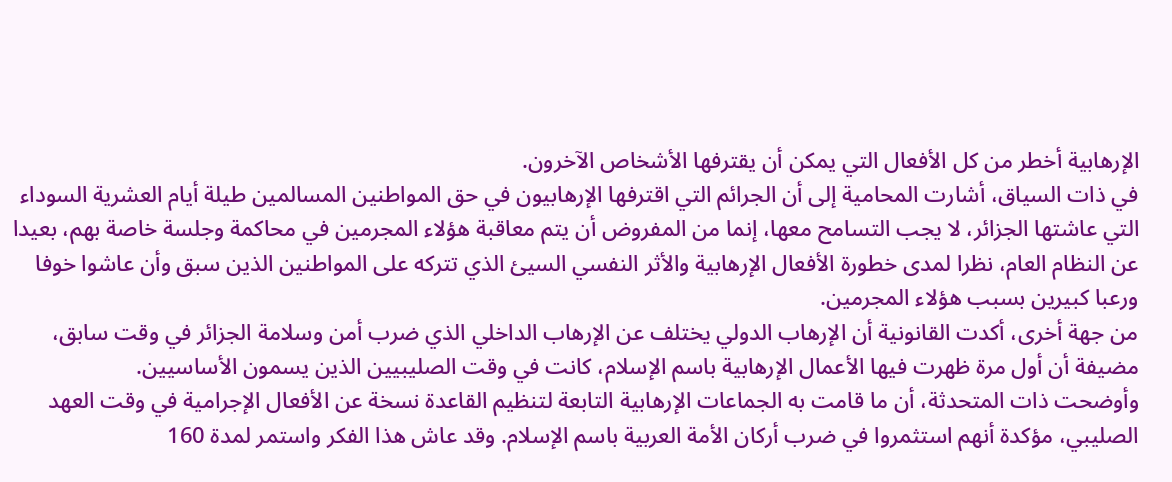الإرهابية أخطر من كل الأفعال التي يمكن أن يقترفها الأشخاص الآخرون.
في ذات السياق، أشارت المحامية إلى أن الجرائم التي اقترفها الإرهابيون في حق المواطنين المسالمين طيلة أيام العشرية السوداء التي عاشتها الجزائر، لا يجب التسامح معها، إنما من المفروض أن يتم معاقبة هؤلاء المجرمين في محاكمة وجلسة خاصة بهم، بعيدا عن النظام العام، نظرا لمدى خطورة الأفعال الإرهابية والأثر النفسي السيئ الذي تتركه على المواطنين الذين سبق وأن عاشوا خوفا ورعبا كبيرين بسبب هؤلاء المجرمين.
من جهة أخرى، أكدت القانونية أن الإرهاب الدولي يختلف عن الإرهاب الداخلي الذي ضرب أمن وسلامة الجزائر في وقت سابق، مضيفة أن أول مرة ظهرت فيها الأعمال الإرهابية باسم الإسلام، كانت في وقت الصليبيين الذين يسمون الأساسيين.
وأوضحت ذات المتحدثة، أن ما قامت به الجماعات الإرهابية التابعة لتنظيم القاعدة نسخة عن الأفعال الإجرامية في وقت العهد الصليبي، مؤكدة أنهم استثمروا في ضرب أركان الأمة العربية باسم الإسلام. وقد عاش هذا الفكر واستمر لمدة 160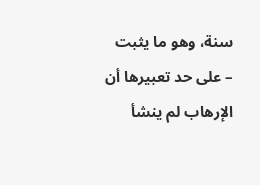سنة، وهو ما يثبت – على حد تعبيرها أن الإرهاب لم ينشأ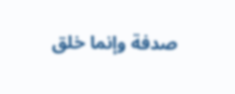صدفة وإنما خلق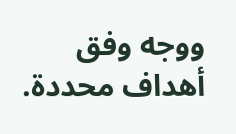ووجه وفق أهداف محددة.